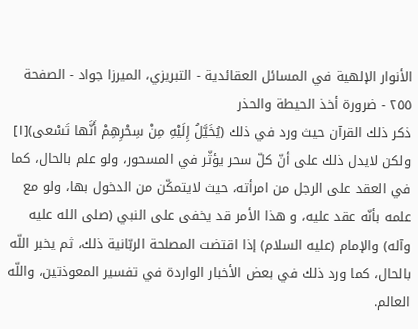الأنوار الإلهية في المسائل العقائدية - التبريزي، الميرزا جواد - الصفحة ٢٥٥ - ضرورة أخذ الحيطة والحذر
ذكر ذلك القرآن حيث ورد في ذلك (يُخَيَّلُ إِلَيْهِ مِنْ سِحْرِهِمْ أَنَّها تَسْعى)[١] ولكن لايدل ذلك على أنّ كلّ سحر يؤثّر في المسحور، ولو علم بالحال، كما في العقد على الرجل من امرأته، حيث لايتمكّن من الدخول بها، ولو مع علمه بأنّه عقد عليه، و هذا الأمر قد يخفى على النبي (صلى الله عليه وآله) والإمام (عليه السلام) إذا اقتضت المصلحة الربّانية ذلك، ثم يخبر اللّه بالحال، كما ورد ذلك في بعض الأخبار الواردة في تفسير المعوذتين، واللّه العالم.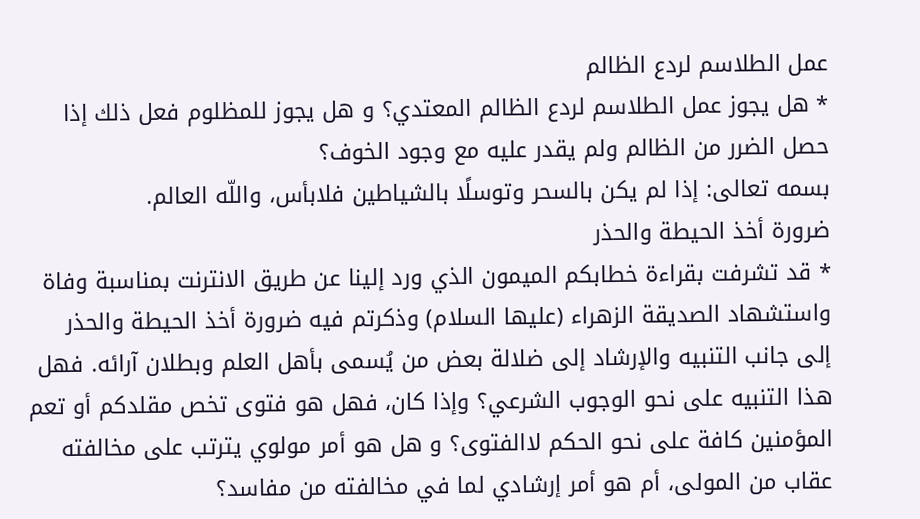عمل الطلاسم لردع الظالم
* هل يجوز عمل الطلاسم لردع الظالم المعتدي؟ و هل يجوز للمظلوم فعل ذلك إذا حصل الضرر من الظالم ولم يقدر عليه مع وجود الخوف؟
بسمه تعالى: إذا لم يكن بالسحر وتوسلًا بالشياطين فلابأس، واللّه العالم.
ضرورة أخذ الحيطة والحذر
* قد تشرفت بقراءة خطابكم الميمون الذي ورد إلينا عن طريق الانترنت بمناسبة وفاة واستشهاد الصديقة الزهراء (عليها السلام) وذكرتم فيه ضرورة أخذ الحيطة والحذر إلى جانب التنبيه والإرشاد إلى ضلالة بعض من يُسمى بأهل العلم وبطلان آرائه. فهل هذا التنبيه على نحو الوجوب الشرعي؟ وإذا كان، فهل هو فتوى تخص مقلدكم أو تعم المؤمنين كافة على نحو الحكم لاالفتوى؟ و هل هو أمر مولوي يترتب على مخالفته عقاب من المولى، أم هو أمر إرشادي لما في مخالفته من مفاسد؟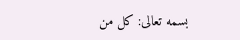بسمه تعالى: كل من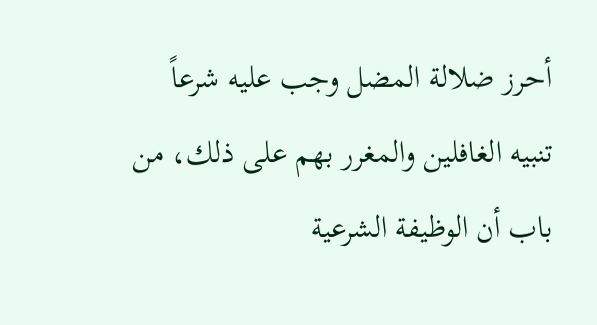أحرز ضلالة المضل وجب عليه شرعاً تنبيه الغافلين والمغرر بهم على ذلك، من باب أن الوظيفة الشرعية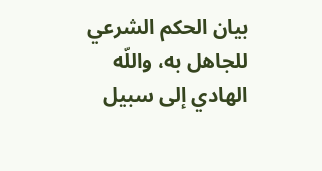بيان الحكم الشرعي للجاهل به، واللّه الهادي إلى سبيل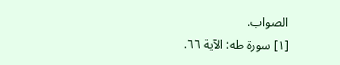الصواب.
[١] سورة طه: الآية ٦٦.